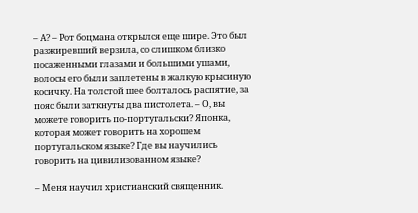– А? – Рот боцмана открылся еще шире. Это был разжиревший верзила, со слишком близко посаженными глазами и большими ушами, волосы его были заплетены в жалкую крысиную косичку. На толстой шее болталось распятие, за пояс были заткнуты два пистолета. – О, вы можете говорить по-португальски? Японка, которая может говорить на хорошем португальском языке? Где вы научились говорить на цивилизованном языке?

– Меня научил христианский священник.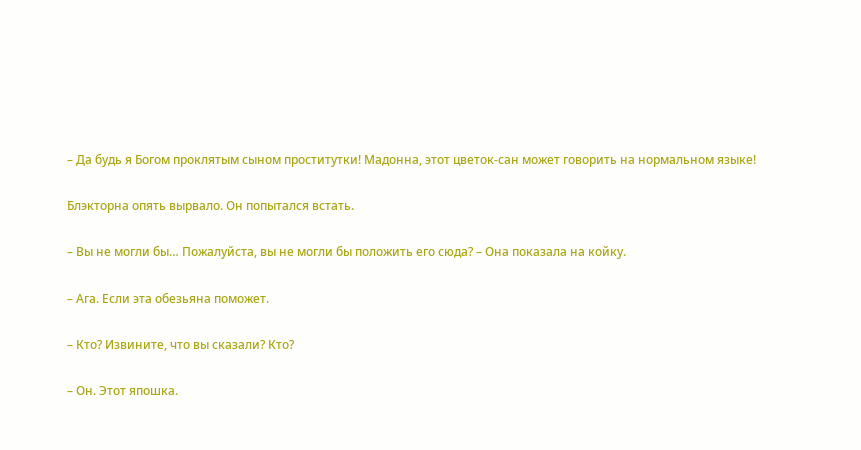– Да будь я Богом проклятым сыном проститутки! Мадонна, этот цветок-сан может говорить на нормальном языке!

Блэкторна опять вырвало. Он попытался встать.

– Вы не могли бы… Пожалуйста, вы не могли бы положить его сюда? – Она показала на койку.

– Ага. Если эта обезьяна поможет.

– Кто? Извините, что вы сказали? Кто?

– Он. Этот япошка.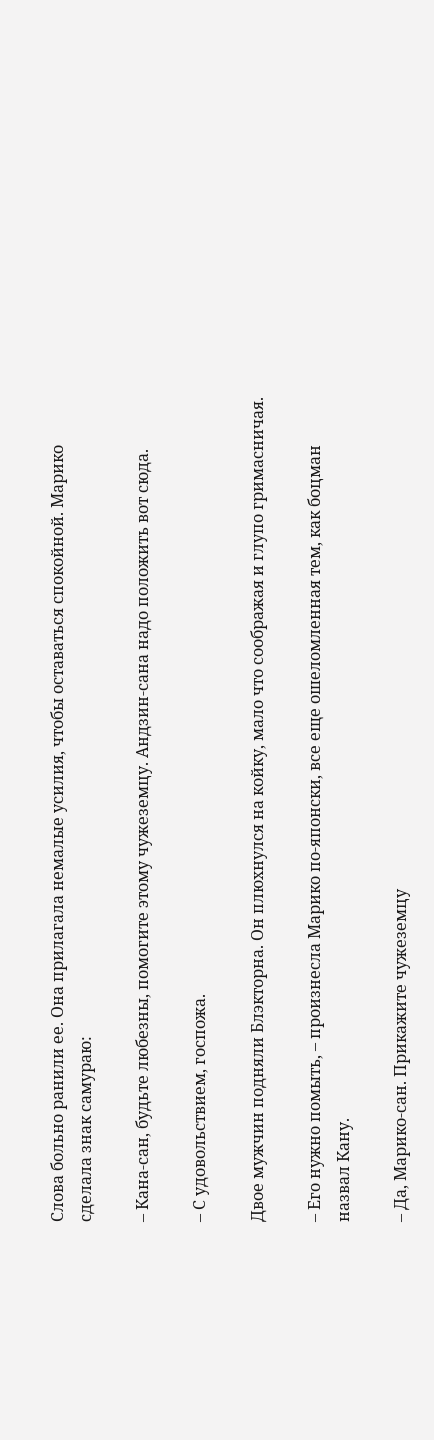Слова больно ранили ее. Она прилагала немалые усилия, чтобы оставаться спокойной. Марико сделала знак самураю:

– Кана-сан, будьте любезны, помогите этому чужеземцу. Андзин-сана надо положить вот сюда.

– С удовольствием, госпожа.

Двое мужчин подняли Блэкторна. Он плюхнулся на койку, мало что соображая и глупо гримасничая.

– Его нужно помыть, – произнесла Марико по-японски, все еще ошеломленная тем, как боцман назвал Кану.

– Да, Марико-сан. Прикажите чужеземцу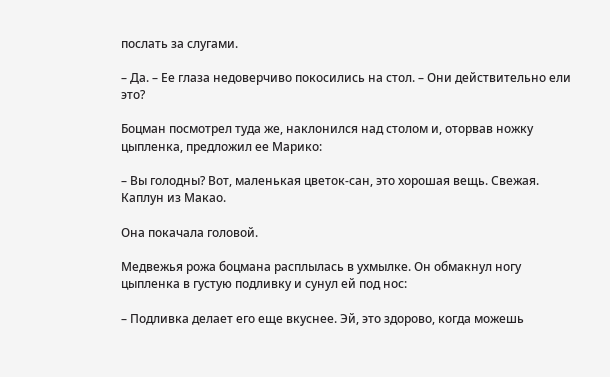послать за слугами.

– Да. – Ее глаза недоверчиво покосились на стол. – Они действительно ели это?

Боцман посмотрел туда же, наклонился над столом и, оторвав ножку цыпленка, предложил ее Марико:

– Вы голодны? Вот, маленькая цветок-сан, это хорошая вещь. Свежая. Каплун из Макао.

Она покачала головой.

Медвежья рожа боцмана расплылась в ухмылке. Он обмакнул ногу цыпленка в густую подливку и сунул ей под нос:

– Подливка делает его еще вкуснее. Эй, это здорово, когда можешь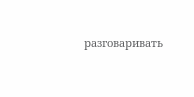разговаривать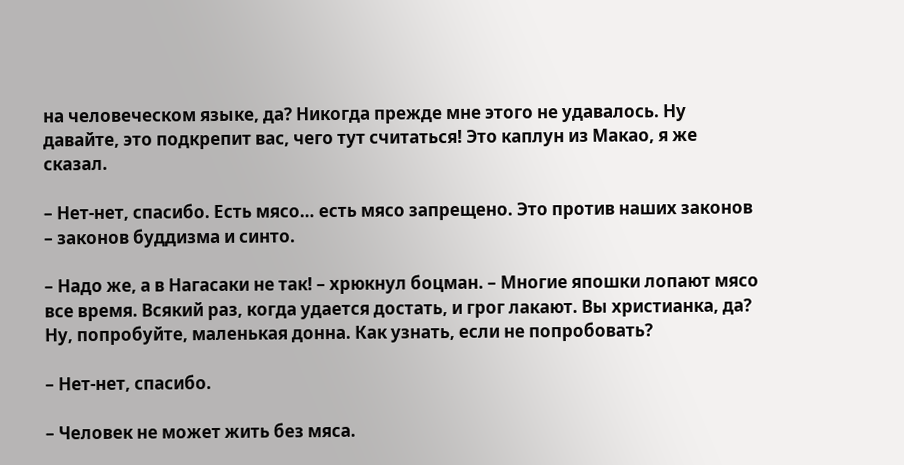на человеческом языке, да? Никогда прежде мне этого не удавалось. Ну давайте, это подкрепит вас, чего тут считаться! Это каплун из Макао, я же сказал.

– Нет-нет, спасибо. Есть мясо… есть мясо запрещено. Это против наших законов – законов буддизма и синто.

– Надо же, а в Нагасаки не так! – хрюкнул боцман. – Многие япошки лопают мясо все время. Всякий раз, когда удается достать, и грог лакают. Вы христианка, да? Ну, попробуйте, маленькая донна. Как узнать, если не попробовать?

– Нет-нет, спасибо.

– Человек не может жить без мяса.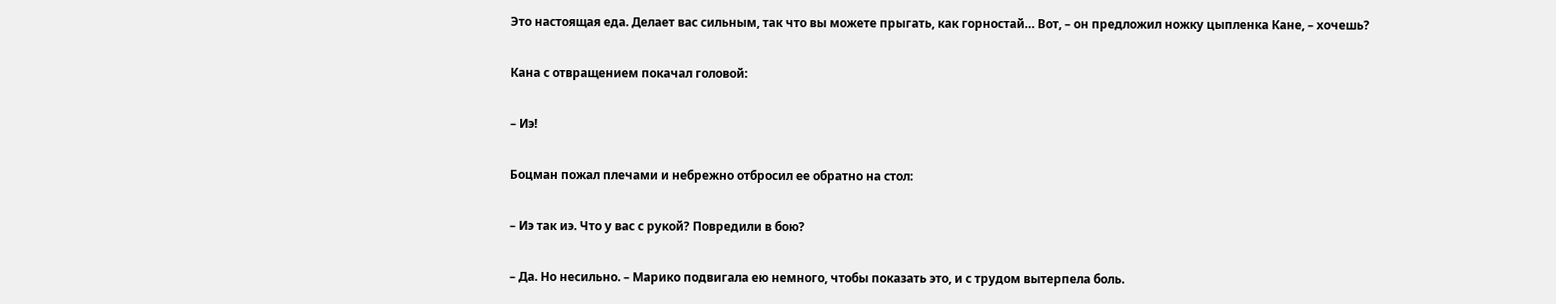Это настоящая еда. Делает вас сильным, так что вы можете прыгать, как горностай… Вот, – он предложил ножку цыпленка Кане, – хочешь?

Кана с отвращением покачал головой:

– Иэ!

Боцман пожал плечами и небрежно отбросил ее обратно на стол:

– Иэ так иэ. Что у вас с рукой? Повредили в бою?

– Да. Но несильно. – Марико подвигала ею немного, чтобы показать это, и с трудом вытерпела боль.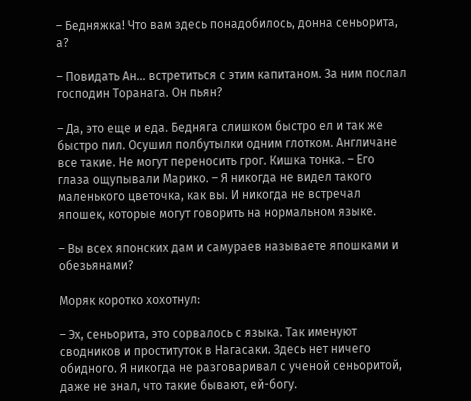– Бедняжка! Что вам здесь понадобилось, донна сеньорита, а?

– Повидать Ан… встретиться с этим капитаном. За ним послал господин Торанага. Он пьян?

– Да, это еще и еда. Бедняга слишком быстро ел и так же быстро пил. Осушил полбутылки одним глотком. Англичане все такие. Не могут переносить грог. Кишка тонка. – Его глаза ощупывали Марико. – Я никогда не видел такого маленького цветочка, как вы. И никогда не встречал япошек, которые могут говорить на нормальном языке.

– Вы всех японских дам и самураев называете япошками и обезьянами?

Моряк коротко хохотнул:

– Эх, сеньорита, это сорвалось с языка. Так именуют сводников и проституток в Нагасаки. Здесь нет ничего обидного. Я никогда не разговаривал с ученой сеньоритой, даже не знал, что такие бывают, ей-богу.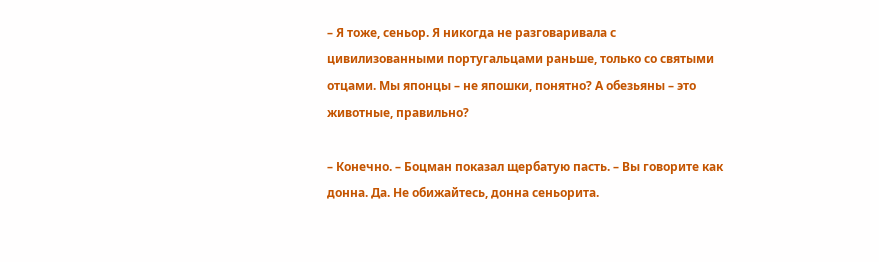– Я тоже, сеньор. Я никогда не разговаривала с цивилизованными португальцами раньше, только со святыми отцами. Мы японцы – не япошки, понятно? А обезьяны – это животные, правильно?

– Конечно. – Боцман показал щербатую пасть. – Вы говорите как донна. Да. Не обижайтесь, донна сеньорита.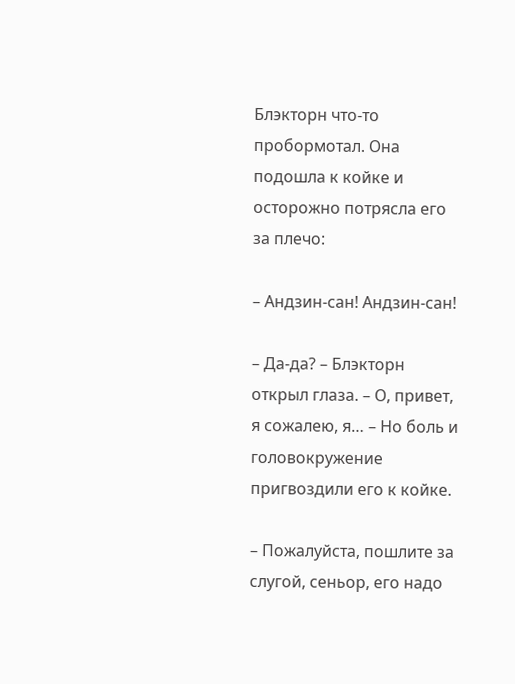Блэкторн что-то пробормотал. Она подошла к койке и осторожно потрясла его за плечо:

– Андзин-сан! Андзин-сан!

– Да-да? – Блэкторн открыл глаза. – О, привет, я сожалею, я… – Но боль и головокружение пригвоздили его к койке.

– Пожалуйста, пошлите за слугой, сеньор, его надо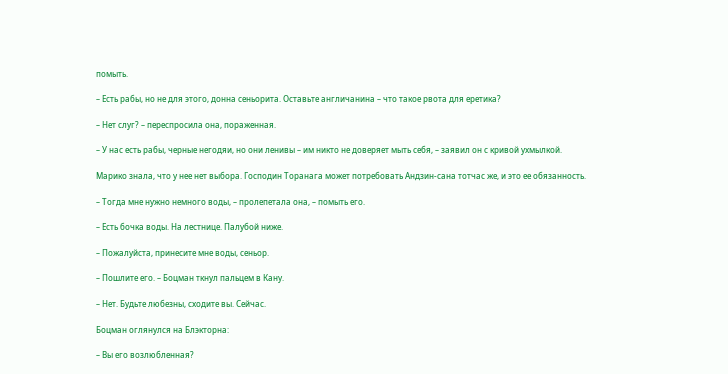помыть.

– Есть рабы, но не для этого, донна сеньорита. Оставьте англичанина – что такое рвота для еретика?

– Нет слуг? – переспросила она, пораженная.

– У нас есть рабы, черные негодяи, но они ленивы – им никто не доверяет мыть себя, – заявил он с кривой ухмылкой.

Марико знала, что у нее нет выбора. Господин Торанага может потребовать Андзин-сана тотчас же, и это ее обязанность.

– Тогда мне нужно немного воды, – пролепетала она, – помыть его.

– Есть бочка воды. На лестнице. Палубой ниже.

– Пожалуйста, принесите мне воды, сеньор.

– Пошлите его. – Боцман ткнул пальцем в Кану.

– Нет. Будьте любезны, сходите вы. Сейчас.

Боцман оглянулся на Блэкторна:

– Вы его возлюбленная?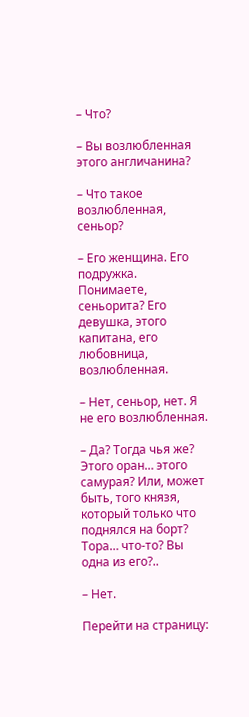– Что?

– Вы возлюбленная этого англичанина?

– Что такое возлюбленная, сеньор?

– Его женщина. Его подружка. Понимаете, сеньорита? Его девушка, этого капитана, его любовница, возлюбленная.

– Нет, сеньор, нет. Я не его возлюбленная.

– Да? Тогда чья же? Этого оран… этого самурая? Или, может быть, того князя, который только что поднялся на борт? Тора… что-то? Вы одна из его?..

– Нет.

Перейти на страницу: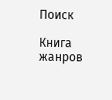Поиск

Книга жанров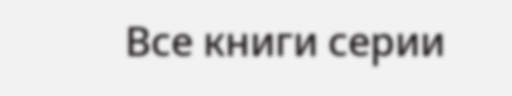Все книги серии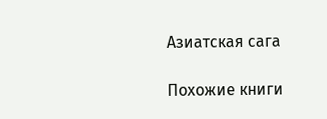Азиатская сага

Похожие книги